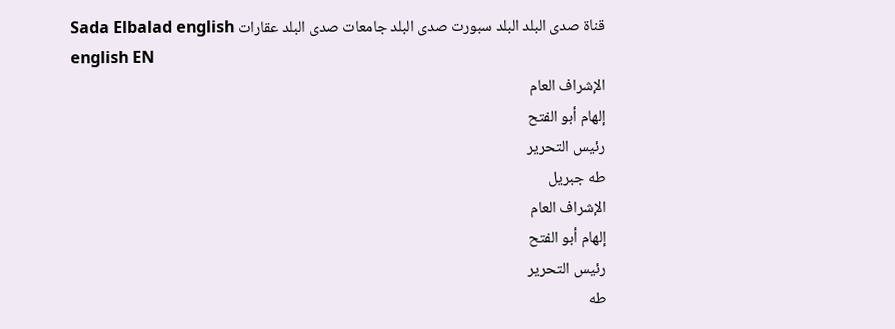قناة صدى البلد البلد سبورت صدى البلد جامعات صدى البلد عقارات Sada Elbalad english
english EN
الإشراف العام
إلهام أبو الفتح
رئيس التحرير
طه جبريل
الإشراف العام
إلهام أبو الفتح
رئيس التحرير
طه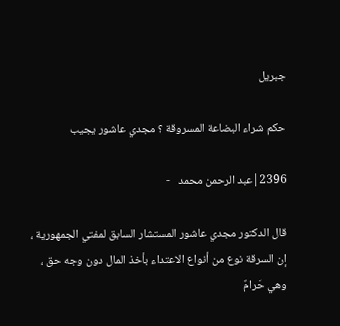جبريل

حكم شراء البضاعة المسروقة ؟ مجدي عاشور يجيب

2396|عبد الرحمن محمد   -

قال الدكتور مجدي عاشور المستشار السابق لمفتي الجمهورية ، إن السرقة نوع من أنواع الاعتداء بأخذ المال دون وجه حق ، وهي حَرامٌ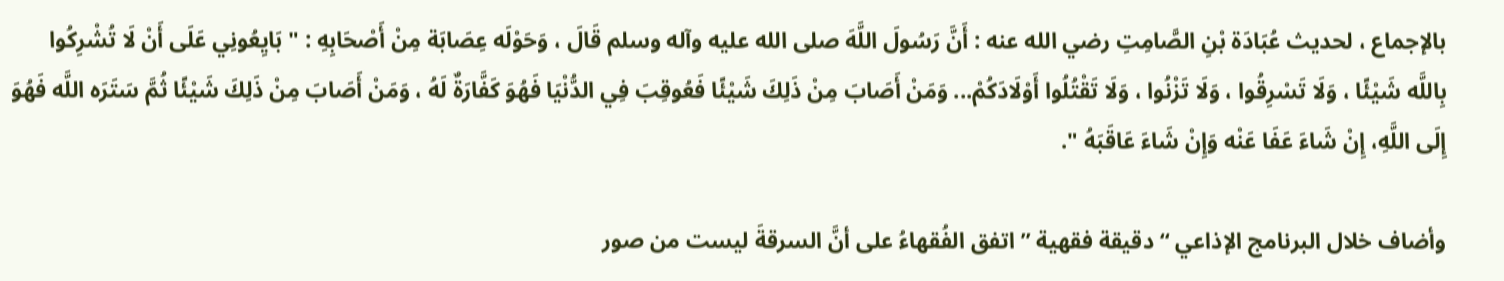بالإجماع ، لحديث عُبَادَة بْنِ الصَّامِتِ رضي الله عنه : أَنَّ رَسُولَ اللَّهَ صلى الله عليه وآله وسلم قَالَ ، وَحَوْلَه عِصَابَة مِنْ أَصْحَابِهِ : " بَايِعُونِي عَلَى أَنْ لَا تُشْرِكُوا بِاللَّه شَيْئًا ، وَلَا تَسْرِقُوا ، وَلَا تَزْنُوا ، وَلَا تَقْتُلُوا أَوْلَادَكُمْ... وَمَنْ أَصَابَ مِنْ ذَلِكَ شَيْئًا فَعُوقِبَ فِي الدُّنْيَا فَهُوَ كَفَّارَةٌ لَهُ ، وَمَنْ أَصَابَ مِنْ ذَلِكَ شَيْئًا ثُمَّ سَتَرَه اللَّه فَهُوَ إِلَى اللَّهِ، إِنْ شَاءَ عَفَا عَنْه وَإِنْ شَاءَ عَاقَبَهُ ".

وأضاف خلال البرنامج الإذاعي “ دقيقة فقهية ” اتفق الفُقهاءُ على أنَّ السرقةَ ليست من صور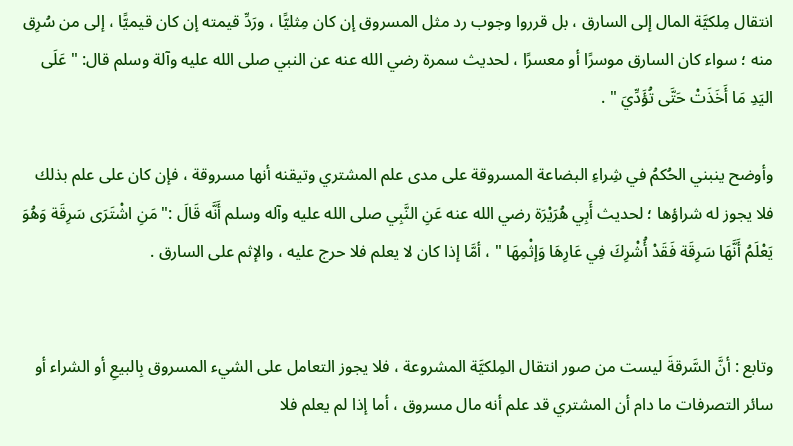انتقال مِلكيَّة المال إلى السارق ، بل قرروا وجوب رد مثل المسروق إن كان مِثليًّا ، ورَدِّ قيمته إن كان قيميًّا ، إلى من سُرِق منه ؛ سواء كان السارق موسرًا أو معسرًا ، لحديث سمرة رضي الله عنه عن النبي صلى الله عليه وآلة وسلم قال: " عَلَى اليَدِ مَا أَخَذَتْ حَتَّى تُؤَدِّيَ " .

وأوضح ينبني الحُكمُ في شِراءِ البضاعة المسروقة على مدى علم المشتري وتيقنه أنها مسروقة ، فإن كان على علم بذلك فلا يجوز له شراؤها ؛ لحديث أَبِي هُرَيْرَة رضي الله عنه عَنِ النَّبِي صلى الله عليه وآله وسلم أَنَّه قَالَ :" مَنِ اشْتَرَى سَرِقَة وَهُوَ يَعْلَمُ أَنَّهَا سَرِقَة فَقَدْ أُشْرِكَ فِي عَارِهَا وَإثْمِهَا " ، أمَّا إذا كان لا يعلم فلا حرج عليه ، والإثم على السارق .


وتابع : أنَّ السَّرقةَ ليست من صور انتقال المِلكيَّة المشروعة ، فلا يجوز التعامل على الشيء المسروق بِالبيعِ أو الشراء أو سائر التصرفات ما دام أن المشتري قد علم أنه مال مسروق ، أما إذا لم يعلم فلا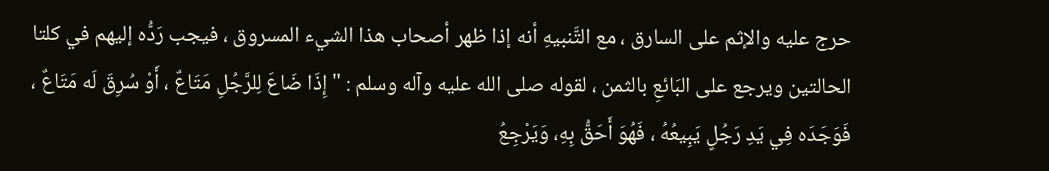حرج عليه والإثم على السارق ، مع التَّنبيهِ أنه إذا ظهر أصحاب هذا الشيء المسروق ، فيجب رَدُّه إليهم في كلتا الحالتين ويرجع على البَائعِ بالثمن ، لقوله صلى الله عليه وآله وسلم : " إِذَا ضَاعَ لِلرَّجُلِ مَتَاعٌ ، أَوْ سُرِقَ لَه مَتَاعٌ ، فَوَجَدَه فِي يَدِ رَجُلٍ يَبِيعُهُ ، فَهُوَ أَحَقُّ بِهِ، وَيَرْجِعُ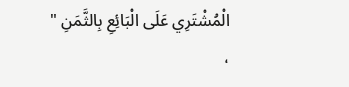الْمُشْتَرِي عَلَى الْبَائِعِ بِالثَّمَنِ " ،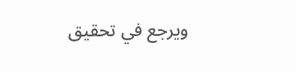ويرجع في تحقيق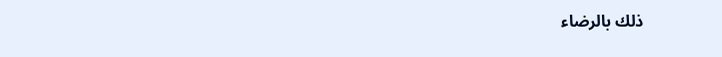ذلك بالرضاء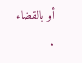أو بالقضاء .